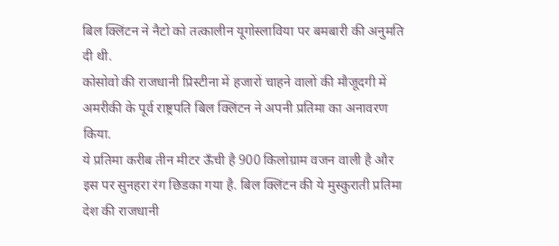बिल क्लिंटन ने नैटो को तत्कालीन यूगोस्लाविया पर बमबारी की अनुमति दी थी.
कोसोवो की राजधानी प्रिस्टीना में हजारों चाहने वालों की मौजूदगी में अमरीकी के पूर्व राष्ट्रपति बिल क्लिंटन ने अपनी प्रतिमा का अनावरण किया.
ये प्रतिमा करीब तीन मीटर ऊँची है 900 किलोग्राम वजन वाली है और इस पर सुनहरा रंग छिडका गया है. बिल क्लिंटन की ये मुस्कुराती प्रतिमा देश की राजधानी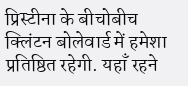प्रिस्टीना के बीचोबीच क्लिंटन बोलेवार्ड में हमेशा प्रतिष्ठित रहेगी. यहाँ रहने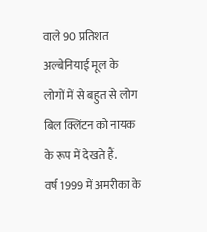वाले 90 प्रतिशत अल्बेनियाई मूल के लोगों में से बहुत से लोग बिल क्लिंटन को नायक के रूप में देखते हैं.
वर्ष 1999 में अमरीका के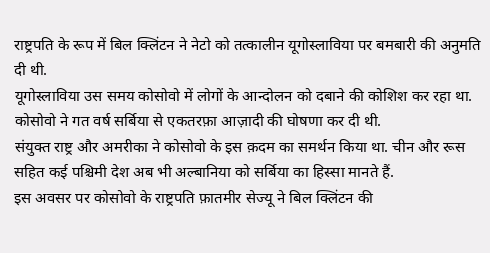राष्ट्रपति के रूप में बिल क्लिंटन ने नेटो को तत्कालीन यूगोस्लाविया पर बमबारी की अनुमति दी थी.
यूगोस्लाविया उस समय कोसोवो में लोगों के आन्दोलन को दबाने की कोशिश कर रहा था. कोसोवो ने गत वर्ष सर्बिया से एकतरफ़ा आज़ादी की घोषणा कर दी थी.
संयुक्त राष्ट्र और अमरीका ने कोसोवो के इस क़दम का समर्थन किया था. चीन और रूस सहित कई पश्चिमी देश अब भी अल्बानिया को सर्बिया का हिस्सा मानते हैं.
इस अवसर पर कोसोवो के राष्ट्रपति फ़ातमीर सेज्यू ने बिल क्लिंटन की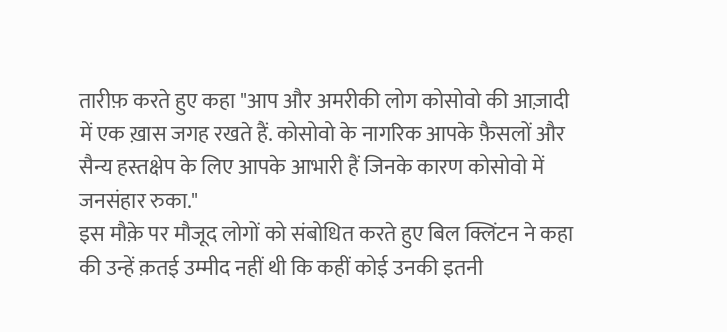तारीफ़ करते हुए कहा "आप और अमरीकी लोग कोसोवो की आज़ादी में एक ख़ास जगह रखते हैं. कोसोवो के नागरिक आपके फ़ैसलों और सैन्य हस्तक्षेप के लिए आपके आभारी हैं जिनके कारण कोसोवो में जनसंहार रुका."
इस मौक़े पर मौजूद लोगों को संबोधित करते हुए बिल क्लिंटन ने कहा की उन्हें क़तई उम्मीद नहीं थी कि कहीं कोई उनकी इतनी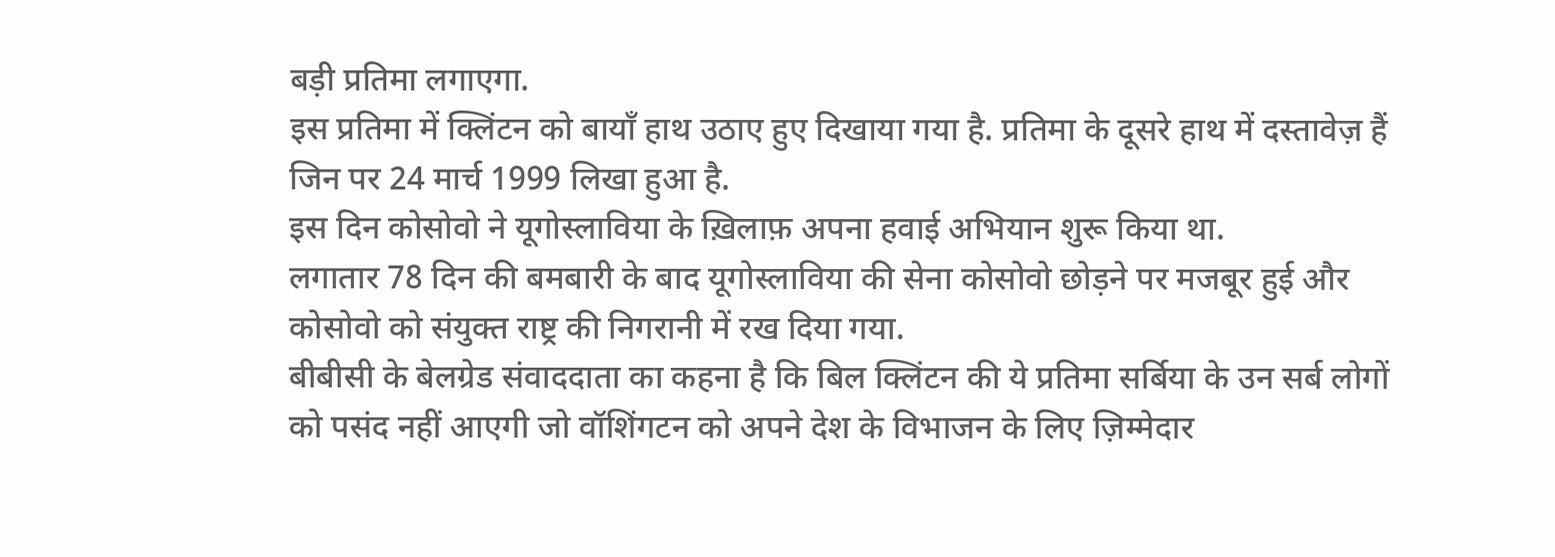बड़ी प्रतिमा लगाएगा.
इस प्रतिमा में क्लिंटन को बायाँ हाथ उठाए हुए दिखाया गया है. प्रतिमा के दूसरे हाथ में दस्तावेज़ हैं जिन पर 24 मार्च 1999 लिखा हुआ है.
इस दिन कोसोवो ने यूगोस्लाविया के ख़िलाफ़ अपना हवाई अभियान शुरू किया था.
लगातार 78 दिन की बमबारी के बाद यूगोस्लाविया की सेना कोसोवो छोड़ने पर मजबूर हुई और कोसोवो को संयुक्त राष्ट्र की निगरानी में रख दिया गया.
बीबीसी के बेलग्रेड संवाददाता का कहना है कि बिल क्लिंटन की ये प्रतिमा सर्बिया के उन सर्ब लोगों को पसंद नहीं आएगी जो वॉशिंगटन को अपने देश के विभाजन के लिए ज़िम्मेदार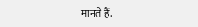मानते हैं.